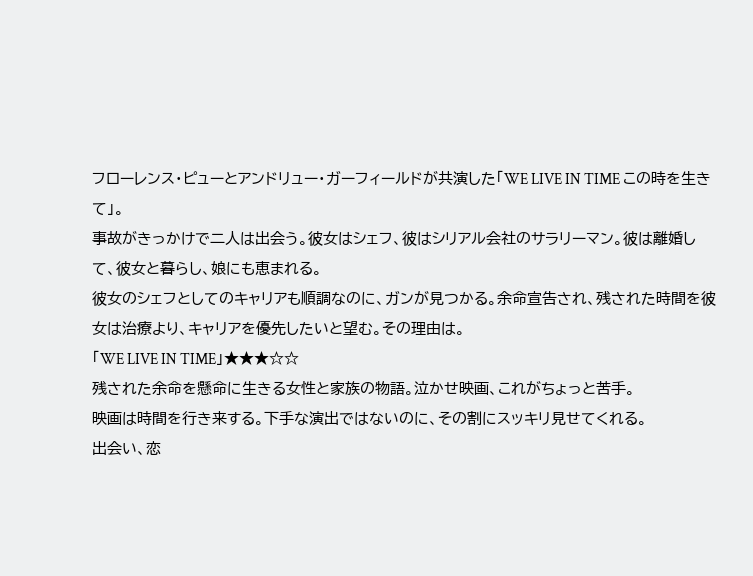フローレンス・ピューとアンドリュー・ガーフィールドが共演した「WE LIVE IN TIME この時を生きて」。
事故がきっかけで二人は出会う。彼女はシェフ、彼はシリアル会社のサラリーマン。彼は離婚して、彼女と暮らし、娘にも恵まれる。
彼女のシェフとしてのキャリアも順調なのに、ガンが見つかる。余命宣告され、残された時間を彼女は治療より、キャリアを優先したいと望む。その理由は。
「WE LIVE IN TIME」★★★☆☆
残された余命を懸命に生きる女性と家族の物語。泣かせ映画、これがちょっと苦手。
映画は時間を行き来する。下手な演出ではないのに、その割にスッキリ見せてくれる。
出会い、恋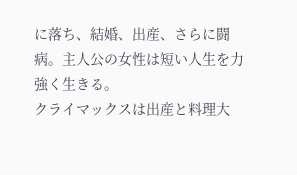に落ち、結婚、出産、さらに闘病。主人公の女性は短い人生を力強く生きる。
クライマックスは出産と料理大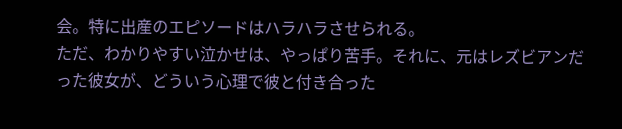会。特に出産のエピソードはハラハラさせられる。
ただ、わかりやすい泣かせは、やっぱり苦手。それに、元はレズビアンだった彼女が、どういう心理で彼と付き合った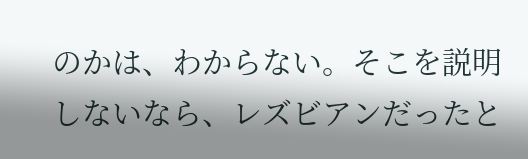のかは、わからない。そこを説明しないなら、レズビアンだったと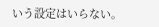いう設定はいらない。